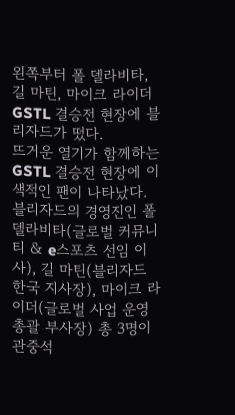왼쪽부터 폴 델라비타, 길 마틴, 마이크 라이더
GSTL 결승전 현장에 블리자드가 떴다.
뜨거운 열기가 함께하는 GSTL 결승전 현장에 이색적인 팬이 나타났다. 블리자드의 경영진인 폴 델라비타(글로벌 커뮤니티 & e스포츠 선임 이사), 길 마틴(블리자드 한국 지사장), 마이크 라이더(글로벌 사업 운영 총괄 부사장) 총 3명이 관중석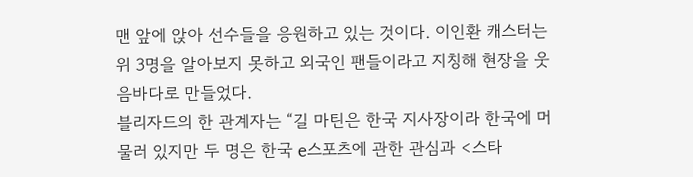맨 앞에 앉아 선수들을 응원하고 있는 것이다. 이인환 캐스터는 위 3명을 알아보지 못하고 외국인 팬들이라고 지칭해 현장을 웃음바다로 만들었다.
블리자드의 한 관계자는 “길 마틴은 한국 지사장이라 한국에 머물러 있지만 두 명은 한국 e스포츠에 관한 관심과 <스타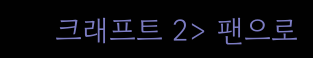크래프트 2> 팬으로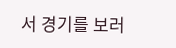서 경기를 보러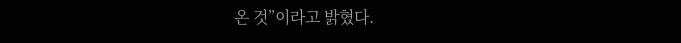온 것”이라고 밝혔다.